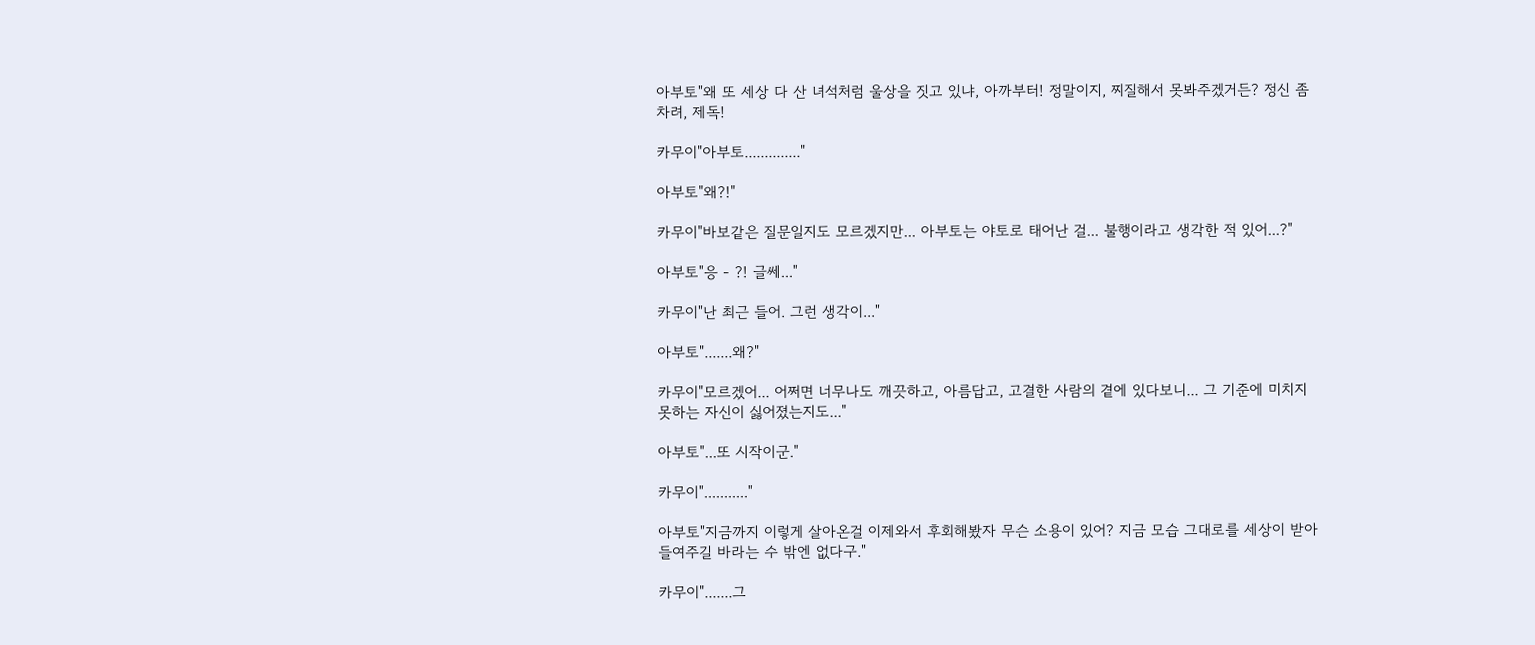아부토"왜 또 세상 다 산 녀석처럼 울상을 짓고 있냐, 아까부터! 정말이지, 찌질해서 못봐주겠거든? 정신 좀 차려, 제독!

카무이"아부토.............."

아부토"왜?!"

카무이"바보같은 질문일지도 모르겠지만... 아부토는 야토로 태어난 걸... 불행이라고 생각한 적 있어...?"

아부토"응 - ?! 글쎄..."

카무이"난 최근 들어. 그런 생각이..."

아부토".......왜?"

카무이"모르겠어... 어쩌면 너무나도 깨끗하고, 아름답고, 고결한 사람의 곁에 있다보니... 그 기준에 미치지 못하는 자신이 싫어졌는지도..."

아부토"...또 시작이군."

카무이"..........."

아부토"지금까지 이렇게 살아온걸 이제와서 후회해봤자 무슨 소용이 있어? 지금 모습 그대로를 세상이 받아들여주길 바라는 수 밖엔 없다구."

카무이".......그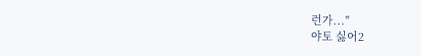런가..."
야토 싫어2